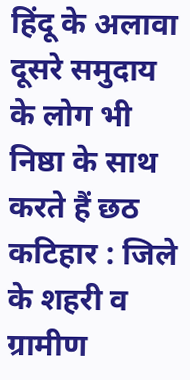हिंदू के अलावा दूसरे समुदाय के लोग भी निष्ठा के साथ करते हैं छठ
कटिहार : जिले के शहरी व ग्रामीण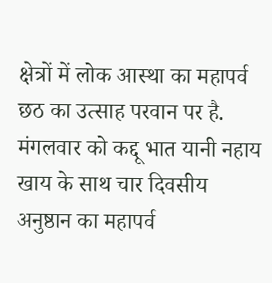क्षेत्रों में लोक आस्था का महापर्व छठ का उत्साह परवान पर है. मंगलवार को कद्दू भात यानी नहाय खाय के साथ चार दिवसीय अनुष्ठान का महापर्व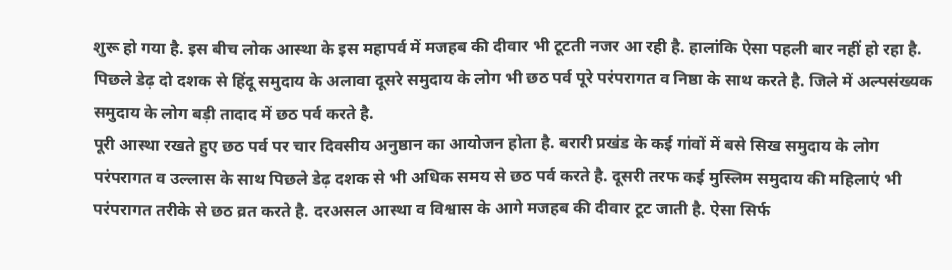शुरू हो गया है. इस बीच लोक आस्था के इस महापर्व में मजहब की दीवार भी टूटती नजर आ रही है. हालांकि ऐसा पहली बार नहीं हो रहा है. पिछले डेढ़ दो दशक से हिंदू समुदाय के अलावा दूसरे समुदाय के लोग भी छठ पर्व पूरे परंपरागत व निष्ठा के साथ करते है. जिले में अल्पसंख्यक समुदाय के लोग बड़ी तादाद में छठ पर्व करते है.
पूरी आस्था रखते हुए छठ पर्व पर चार दिवसीय अनुष्ठान का आयोजन होता है. बरारी प्रखंड के कई गांवों में बसे सिख समुदाय के लोग परंपरागत व उल्लास के साथ पिछले डेढ़ दशक से भी अधिक समय से छठ पर्व करते है. दूसरी तरफ कई मुस्लिम समुदाय की महिलाएं भी परंपरागत तरीके से छठ व्रत करते है. दरअसल आस्था व विश्वास के आगे मजहब की दीवार टूट जाती है. ऐसा सिर्फ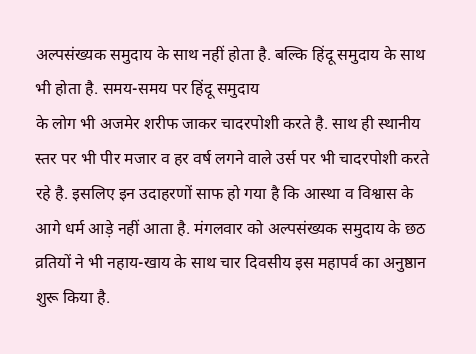अल्पसंख्यक समुदाय के साथ नहीं होता है. बल्कि हिंदू समुदाय के साथ भी होता है. समय-समय पर हिंदू समुदाय
के लोग भी अजमेर शरीफ जाकर चादरपोशी करते है. साथ ही स्थानीय स्तर पर भी पीर मजार व हर वर्ष लगने वाले उर्स पर भी चादरपोशी करते रहे है. इसलिए इन उदाहरणों साफ हो गया है कि आस्था व विश्वास के आगे धर्म आड़े नहीं आता है. मंगलवार को अल्पसंख्यक समुदाय के छठ व्रतियों ने भी नहाय-खाय के साथ चार दिवसीय इस महापर्व का अनुष्ठान शुरू किया है.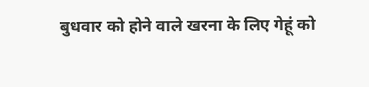बुधवार को होने वाले खरना के लिए गेहूं को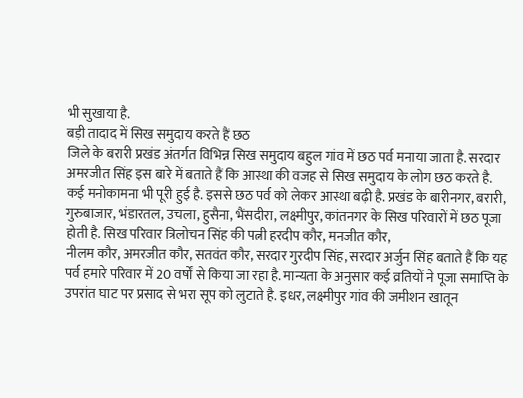भी सुखाया है.
बड़ी तादाद में सिख समुदाय करते हैं छठ
जिले के बरारी प्रखंड अंतर्गत विभिन्न सिख समुदाय बहुल गांव में छठ पर्व मनाया जाता है. सरदार अमरजीत सिंह इस बारे में बताते हैं कि आस्था की वजह से सिख समुदाय के लोग छठ करते है. कई मनोकामना भी पूरी हुई है. इससे छठ पर्व को लेकर आस्था बढ़ी है. प्रखंड के बारीनगर, बरारी, गुरुबाजार, भंडारतल, उचला, हुसैना, भैंसदीरा, लक्ष्मीपुर, कांतनगर के सिख परिवारों में छठ पूजा होती है. सिख परिवार त्रिलोचन सिंह की पत्नी हरदीप कौर, मनजीत कौर,
नीलम कौर, अमरजीत कौर, सतवंत कौर, सरदार गुरदीप सिंह, सरदार अर्जुन सिंह बताते हैं कि यह पर्व हमारे परिवार में 20 वर्षों से किया जा रहा है. मान्यता के अनुसार कई व्रतियों ने पूजा समाप्ति के उपरांत घाट पर प्रसाद से भरा सूप को लुटाते है. इधर, लक्ष्मीपुर गांव की जमीशन खातून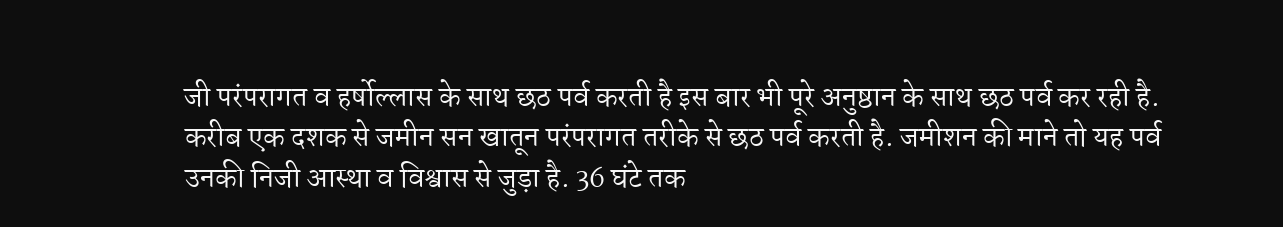जी परंपरागत व हर्षोल्लास के साथ छठ पर्व करती है इस बार भी पूरे अनुष्ठान के साथ छठ पर्व कर रही है.
करीब एक दशक से जमीन सन खातून परंपरागत तरीके से छठ पर्व करती है. जमीशन की माने तो यह पर्व उनकी निजी आस्था व विश्वास से जुड़ा है. 36 घंटे तक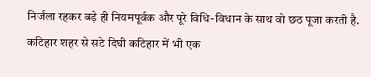निर्जला रहकर बड़े ही नियमपूर्वक और पूरे विधि-विधान के साथ वो छठ पूजा करती है. कटिहार शहर से सटे दिघी कटिहार में भी एक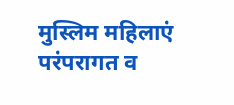मुस्लिम महिलाएं परंपरागत व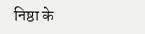निष्ठा के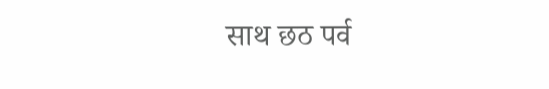साथ छठ पर्व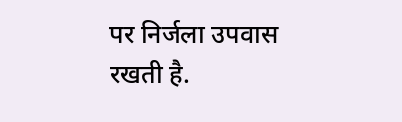पर निर्जला उपवास रखती है.